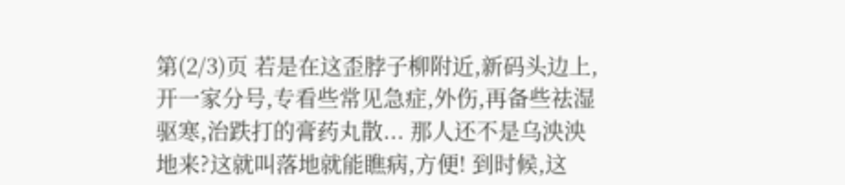第(2/3)页 若是在这歪脖子柳附近,新码头边上,开一家分号,专看些常见急症,外伤,再备些祛湿驱寒,治跌打的膏药丸散... 那人还不是乌泱泱地来?这就叫落地就能瞧病,方便! 到时候,这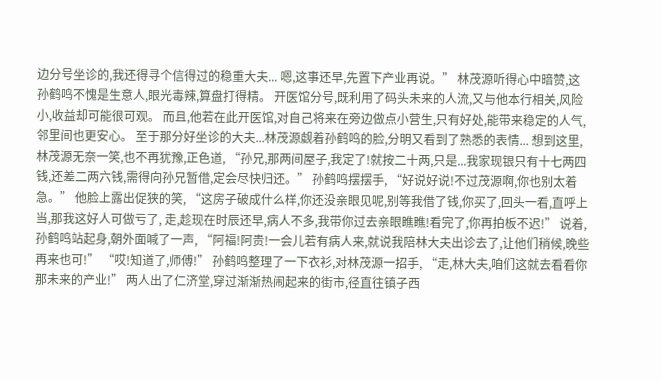边分号坐诊的,我还得寻个信得过的稳重大夫... 嗯,这事还早,先置下产业再说。” 林茂源听得心中暗赞,这孙鹤鸣不愧是生意人,眼光毒辣,算盘打得精。 开医馆分号,既利用了码头未来的人流,又与他本行相关,风险小,收益却可能很可观。 而且,他若在此开医馆,对自己将来在旁边做点小营生,只有好处,能带来稳定的人气,邻里间也更安心。 至于那分好坐诊的大夫...林茂源觑着孙鹤鸣的脸,分明又看到了熟悉的表情... 想到这里,林茂源无奈一笑,也不再犹豫,正色道, “孙兄,那两间屋子,我定了!就按二十两,只是...我家现银只有十七两四钱,还差二两六钱,需得向孙兄暂借,定会尽快归还。” 孙鹤鸣摆摆手, “好说好说!不过茂源啊,你也别太着急。” 他脸上露出促狭的笑, “这房子破成什么样,你还没亲眼见呢,别等我借了钱,你买了,回头一看,直呼上当,那我这好人可做亏了, 走,趁现在时辰还早,病人不多,我带你过去亲眼瞧瞧!看完了,你再拍板不迟!” 说着,孙鹤鸣站起身,朝外面喊了一声, “阿福!阿贵!一会儿若有病人来,就说我陪林大夫出诊去了,让他们稍候,晚些再来也可!” “哎!知道了,师傅!” 孙鹤鸣整理了一下衣衫,对林茂源一招手, “走,林大夫,咱们这就去看看你那未来的产业!” 两人出了仁济堂,穿过渐渐热闹起来的街市,径直往镇子西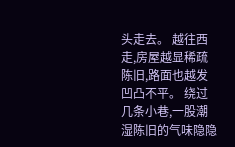头走去。 越往西走,房屋越显稀疏陈旧,路面也越发凹凸不平。 绕过几条小巷,一股潮湿陈旧的气味隐隐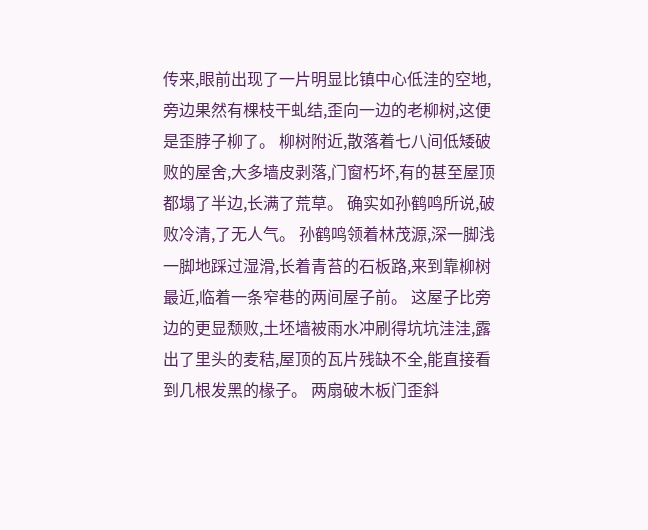传来,眼前出现了一片明显比镇中心低洼的空地,旁边果然有棵枝干虬结,歪向一边的老柳树,这便是歪脖子柳了。 柳树附近,散落着七八间低矮破败的屋舍,大多墙皮剥落,门窗朽坏,有的甚至屋顶都塌了半边,长满了荒草。 确实如孙鹤鸣所说,破败冷清,了无人气。 孙鹤鸣领着林茂源,深一脚浅一脚地踩过湿滑,长着青苔的石板路,来到靠柳树最近,临着一条窄巷的两间屋子前。 这屋子比旁边的更显颓败,土坯墙被雨水冲刷得坑坑洼洼,露出了里头的麦秸,屋顶的瓦片残缺不全,能直接看到几根发黑的椽子。 两扇破木板门歪斜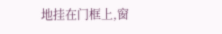地挂在门框上,窗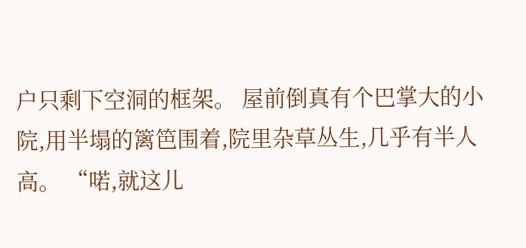户只剩下空洞的框架。 屋前倒真有个巴掌大的小院,用半塌的篱笆围着,院里杂草丛生,几乎有半人高。 “喏,就这儿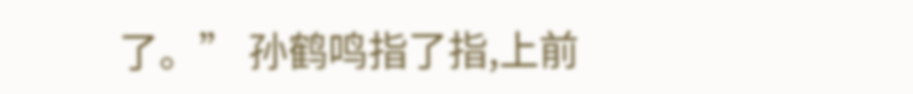了。” 孙鹤鸣指了指,上前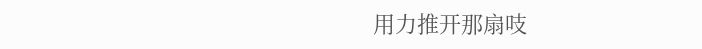用力推开那扇吱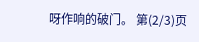呀作响的破门。 第(2/3)页